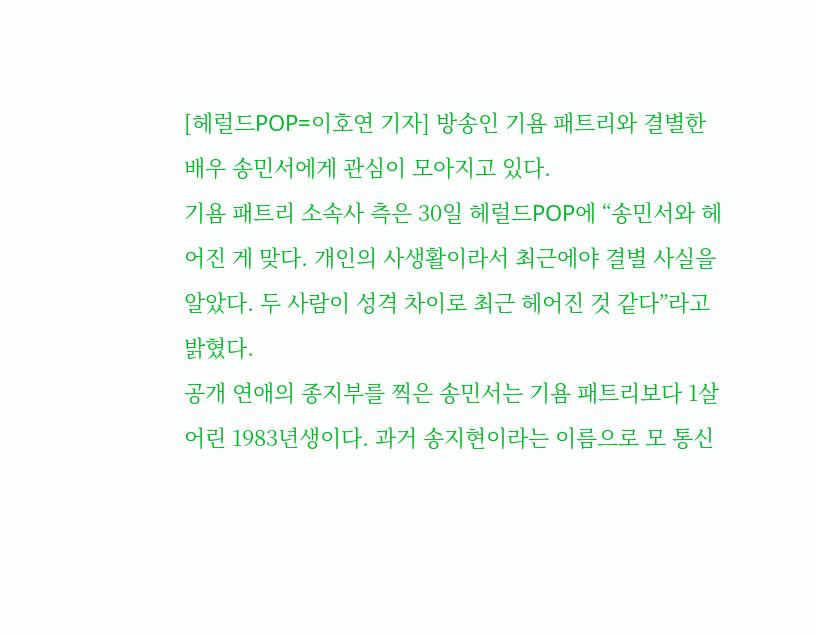[헤럴드POP=이호연 기자] 방송인 기욤 패트리와 결별한 배우 송민서에게 관심이 모아지고 있다.
기욤 패트리 소속사 측은 30일 헤럴드POP에 “송민서와 헤어진 게 맞다. 개인의 사생활이라서 최근에야 결별 사실을 알았다. 두 사람이 성격 차이로 최근 헤어진 것 같다”라고 밝혔다.
공개 연애의 종지부를 찍은 송민서는 기욤 패트리보다 1살 어린 1983년생이다. 과거 송지현이라는 이름으로 모 통신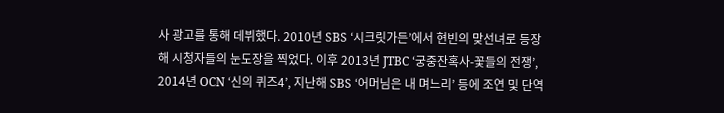사 광고를 통해 데뷔했다. 2010년 SBS ‘시크릿가든’에서 현빈의 맞선녀로 등장해 시청자들의 눈도장을 찍었다. 이후 2013년 JTBC ‘궁중잔혹사-꽃들의 전쟁’, 2014년 OCN ‘신의 퀴즈4’, 지난해 SBS ‘어머님은 내 며느리’ 등에 조연 및 단역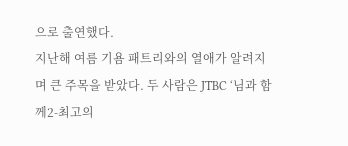으로 출연했다.
지난해 여름 기욤 패트리와의 열애가 알려지며 큰 주목을 받았다. 두 사람은 JTBC ‘님과 함께2-최고의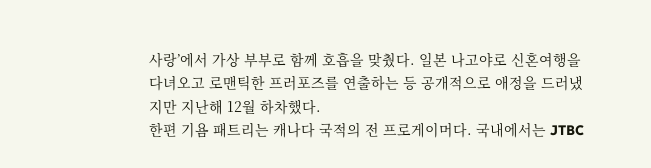사랑’에서 가상 부부로 함께 호흡을 맞췄다. 일본 나고야로 신혼여행을 다녀오고 로맨틱한 프러포즈를 연출하는 등 공개적으로 애정을 드러냈지만 지난해 12월 하차했다.
한편 기욤 패트리는 캐나다 국적의 전 프로게이머다. 국내에서는 JTBC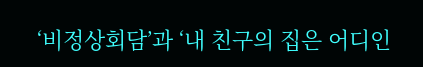‘비정상회담’과 ‘내 친구의 집은 어디인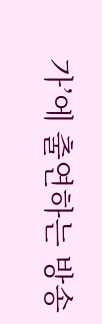가’에 출연하는 방송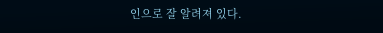인으로 잘 알려져 있다.